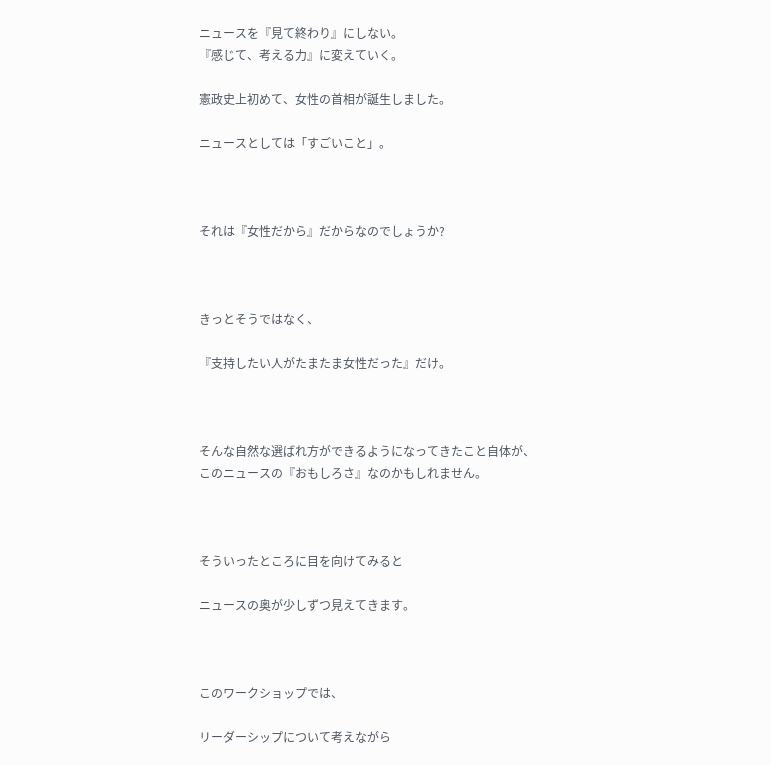ニュースを『見て終わり』にしない。
『感じて、考える力』に変えていく。

憲政史上初めて、女性の首相が誕生しました。

ニュースとしては「すごいこと」。



それは『女性だから』だからなのでしょうか?



きっとそうではなく、

『支持したい人がたまたま女性だった』だけ。



そんな自然な選ばれ方ができるようになってきたこと自体が、
このニュースの『おもしろさ』なのかもしれません。



そういったところに目を向けてみると

ニュースの奥が少しずつ見えてきます。



このワークショップでは、

リーダーシップについて考えながら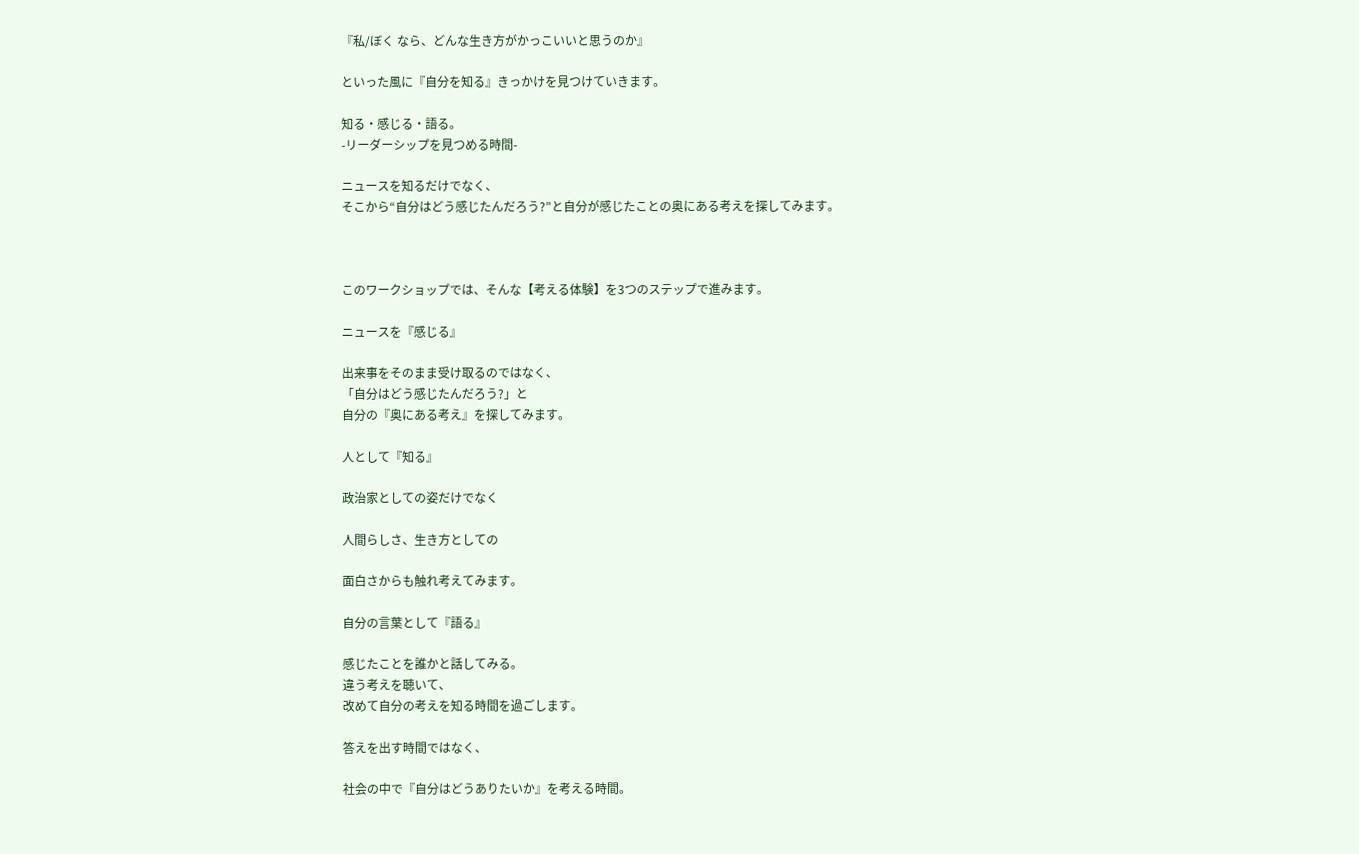『私/ぼく なら、どんな生き方がかっこいいと思うのか』

といった風に『自分を知る』きっかけを見つけていきます。

知る・感じる・語る。
-リーダーシップを見つめる時間-

ニュースを知るだけでなく、
そこから“自分はどう感じたんだろう?”と自分が感じたことの奥にある考えを探してみます。



このワークショップでは、そんな【考える体験】を3つのステップで進みます。

ニュースを『感じる』

出来事をそのまま受け取るのではなく、
「自分はどう感じたんだろう?」と
自分の『奥にある考え』を探してみます。

人として『知る』

政治家としての姿だけでなく

人間らしさ、生き方としての

面白さからも触れ考えてみます。

自分の言葉として『語る』

感じたことを誰かと話してみる。
違う考えを聴いて、
改めて自分の考えを知る時間を過ごします。

答えを出す時間ではなく、

社会の中で『自分はどうありたいか』を考える時間。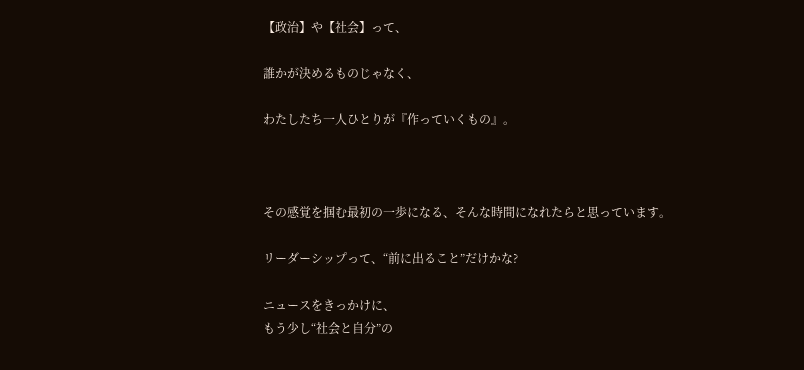【政治】や【社会】って、

誰かが決めるものじゃなく、

わたしたち一人ひとりが『作っていくもの』。



その感覚を掴む最初の一歩になる、そんな時間になれたらと思っています。

リーダーシップって、“前に出ること”だけかな?

ニュースをきっかけに、
もう少し“社会と自分”の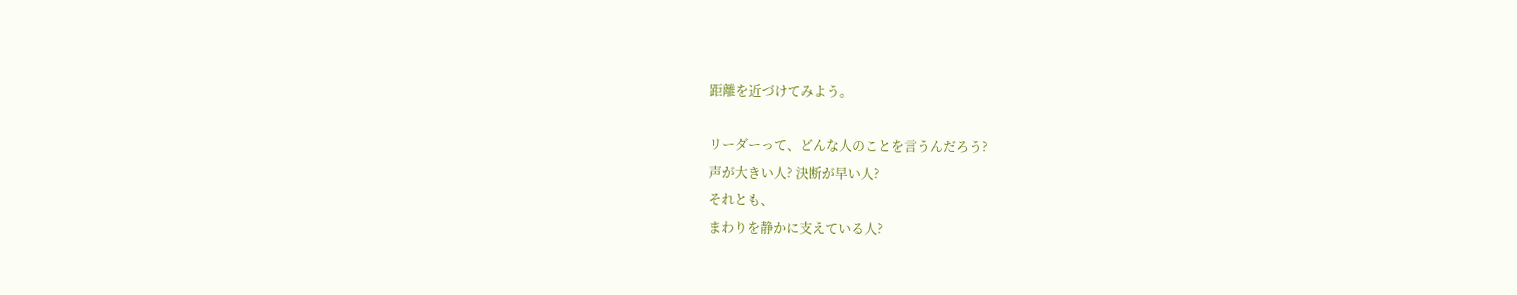距離を近づけてみよう。

リーダーって、どんな人のことを言うんだろう?
声が大きい人? 決断が早い人?
それとも、
まわりを静かに支えている人?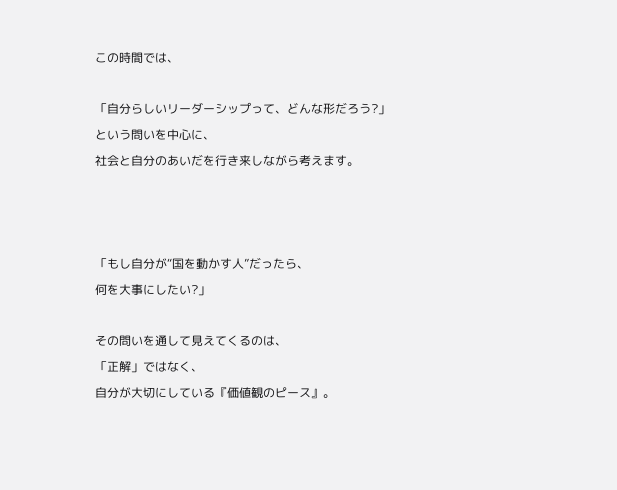この時間では、

「自分らしいリーダーシップって、どんな形だろう?」
という問いを中心に、
社会と自分のあいだを行き来しながら考えます。



「もし自分が“国を動かす人”だったら、
何を大事にしたい?」

その問いを通して見えてくるのは、
「正解」ではなく、
自分が大切にしている『価値観のピース』。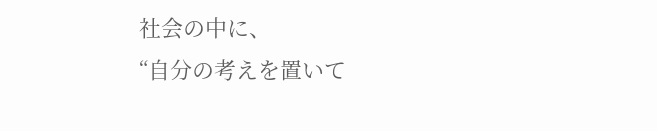社会の中に、
“自分の考えを置いて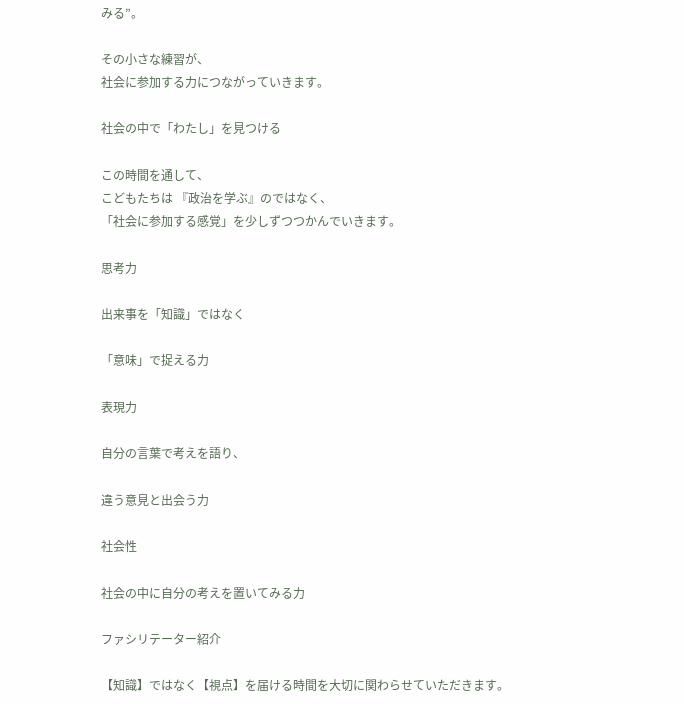みる”。

その小さな練習が、
社会に参加する力につながっていきます。

社会の中で「わたし」を見つける

この時間を通して、
こどもたちは 『政治を学ぶ』のではなく、
「社会に参加する感覚」を少しずつつかんでいきます。

思考力

出来事を「知識」ではなく

「意味」で捉える力

表現力

自分の言葉で考えを語り、

違う意見と出会う力

社会性

社会の中に自分の考えを置いてみる力

ファシリテーター紹介

【知識】ではなく【視点】を届ける時間を大切に関わらせていただきます。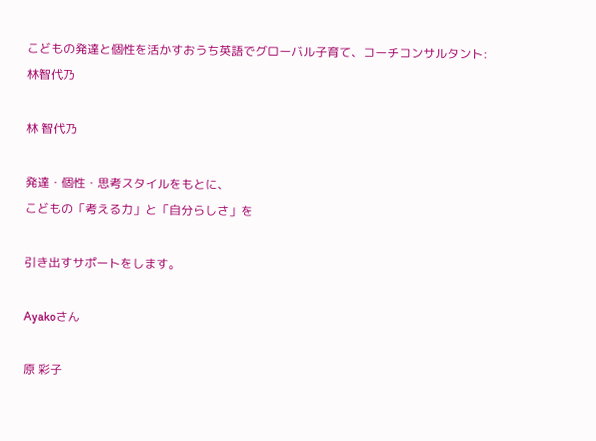こどもの発達と個性を活かすおうち英語でグローバル子育て、コーチコンサルタント:林智代乃

林 智代乃

発達・個性・思考スタイルをもとに、
こどもの「考える力」と「自分らしさ」を

引き出すサポートをします。

Ayakoさん

原 彩子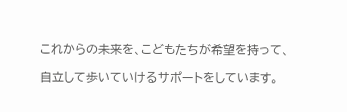これからの未来を、こどもたちが希望を持って、

自立して歩いていけるサポートをしています。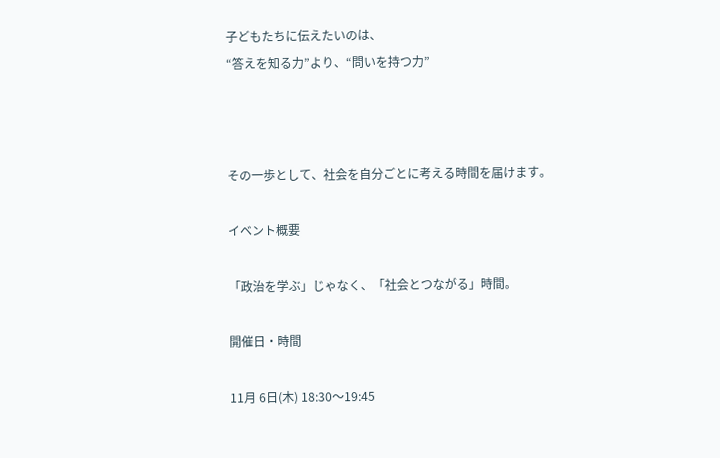子どもたちに伝えたいのは、
“答えを知る力”より、“問いを持つ力”



その一歩として、社会を自分ごとに考える時間を届けます。

イベント概要

「政治を学ぶ」じゃなく、「社会とつながる」時間。

開催日・時間

11月 6日(木) 18:30〜19:45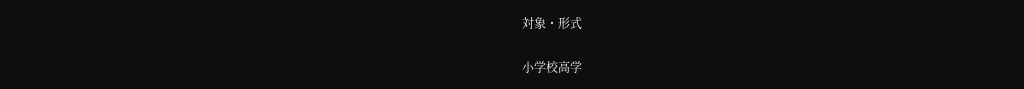対象・形式

小学校高学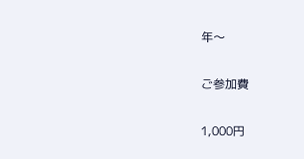年〜

ご参加費

1,000円